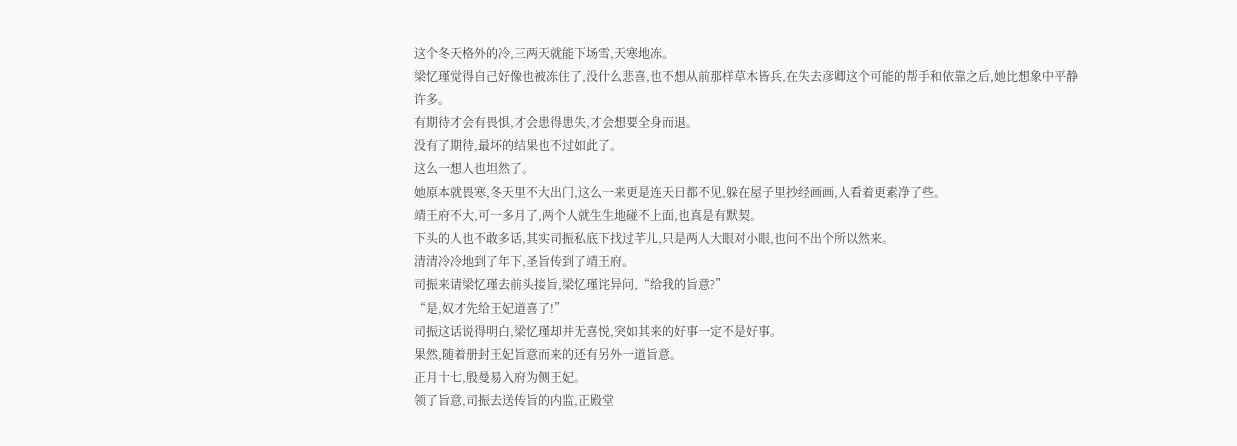这个冬天格外的冷,三两天就能下场雪,天寒地冻。
梁忆瑾觉得自己好像也被冻住了,没什么悲喜,也不想从前那样草木皆兵,在失去彦卿这个可能的帮手和依靠之后,她比想象中平静许多。
有期待才会有畏惧,才会患得患失,才会想要全身而退。
没有了期待,最坏的结果也不过如此了。
这么一想人也坦然了。
她原本就畏寒,冬天里不大出门,这么一来更是连天日都不见,躲在屋子里抄经画画,人看着更素净了些。
靖王府不大,可一多月了,两个人就生生地碰不上面,也真是有默契。
下头的人也不敢多话,其实司振私底下找过芊儿,只是两人大眼对小眼,也问不出个所以然来。
清清冷冷地到了年下,圣旨传到了靖王府。
司振来请梁忆瑾去前头接旨,梁忆瑾诧异问,“给我的旨意?”
“是,奴才先给王妃道喜了!”
司振这话说得明白,梁忆瑾却并无喜悦,突如其来的好事一定不是好事。
果然,随着册封王妃旨意而来的还有另外一道旨意。
正月十七,殷曼易入府为侧王妃。
领了旨意,司振去送传旨的内监,正殿堂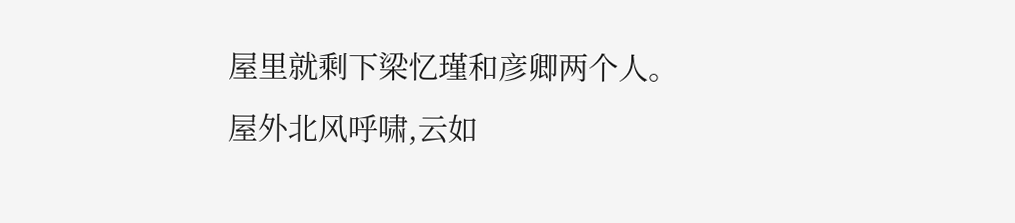屋里就剩下梁忆瑾和彦卿两个人。
屋外北风呼啸,云如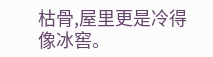枯骨,屋里更是冷得像冰窖。